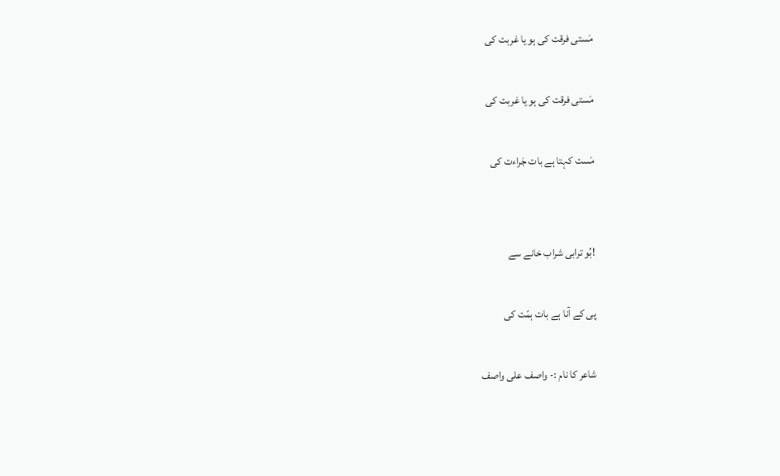مَستی فرقت کی ہو یا غربت کی

مَستی فرقت کی ہو یا غربت کی

مَست کہتا ہے بات جَراءت کی


!بُو ترابی شراب خانے سے

پی کے آنا ہے بات ہمّت کی

شاعر کا نام :- واصف علی واصف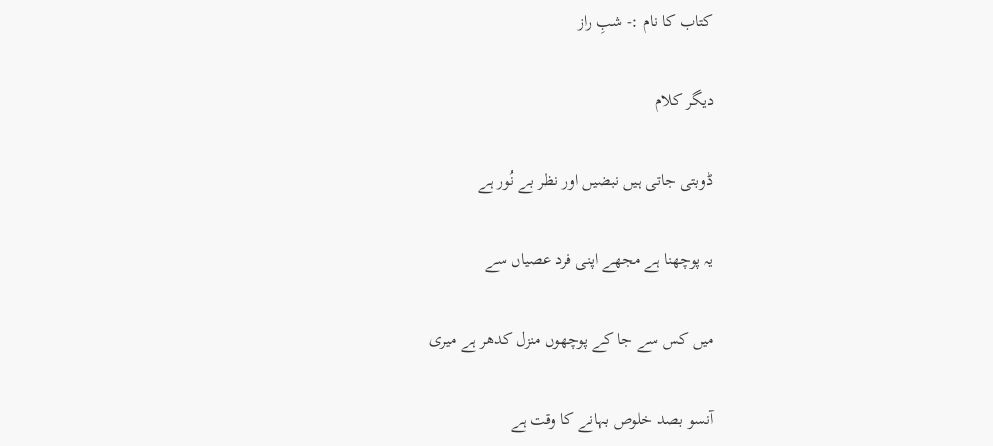کتاب کا نام :- شبِ راز

دیگر کلام

ڈوبتی جاتی ہیں نبضیں اور نظر بے نُور ہے

یہ پوچھنا ہے مجھے اپنی فرد عصیاں سے

میں کس سے جا کے پوچھوں منزل کدھر ہے میری

آنسو بصد خلوص بہانے کا وقت ہے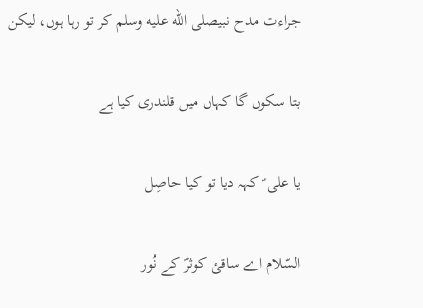جراءت مدح نبیصلى الله عليه وسلم کر تو رہا ہوں، لیکن

بتا سکوں گا کہاں میں قلندری کیا ہے

یا علی ؑ کہہ دیا تو کیا حاصِل

السّلام اے ساقئ کوثرؐ کے نُور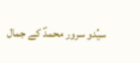سیِّدو سرور محمدؐ کے جمال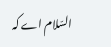السّلام اے کہ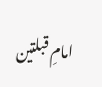امامِ قبلتین